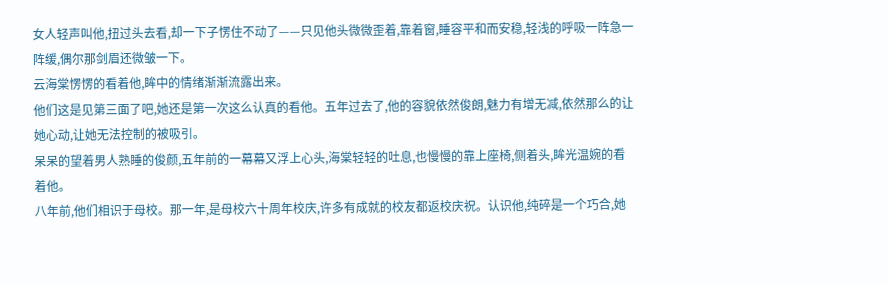女人轻声叫他,扭过头去看,却一下子愣住不动了——只见他头微微歪着,靠着窗,睡容平和而安稳,轻浅的呼吸一阵急一阵缓,偶尔那剑眉还微皱一下。
云海棠愣愣的看着他,眸中的情绪渐渐流露出来。
他们这是见第三面了吧,她还是第一次这么认真的看他。五年过去了,他的容貌依然俊朗,魅力有增无减,依然那么的让她心动,让她无法控制的被吸引。
呆呆的望着男人熟睡的俊颜,五年前的一幕幕又浮上心头,海棠轻轻的吐息,也慢慢的靠上座椅,侧着头,眸光温婉的看着他。
八年前,他们相识于母校。那一年,是母校六十周年校庆,许多有成就的校友都返校庆祝。认识他,纯碎是一个巧合,她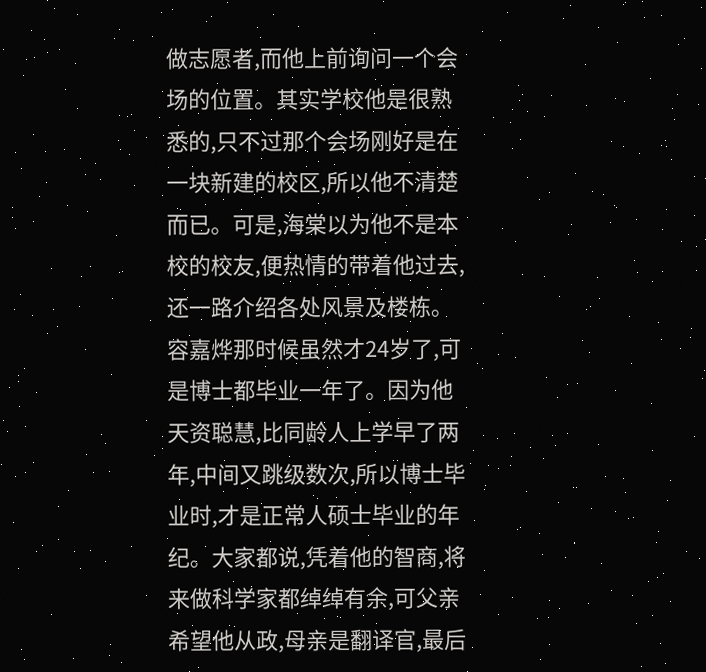做志愿者,而他上前询问一个会场的位置。其实学校他是很熟悉的,只不过那个会场刚好是在一块新建的校区,所以他不清楚而已。可是,海棠以为他不是本校的校友,便热情的带着他过去,还一路介绍各处风景及楼栋。
容嘉烨那时候虽然才24岁了,可是博士都毕业一年了。因为他天资聪慧,比同龄人上学早了两年,中间又跳级数次,所以博士毕业时,才是正常人硕士毕业的年纪。大家都说,凭着他的智商,将来做科学家都绰绰有余,可父亲希望他从政,母亲是翻译官,最后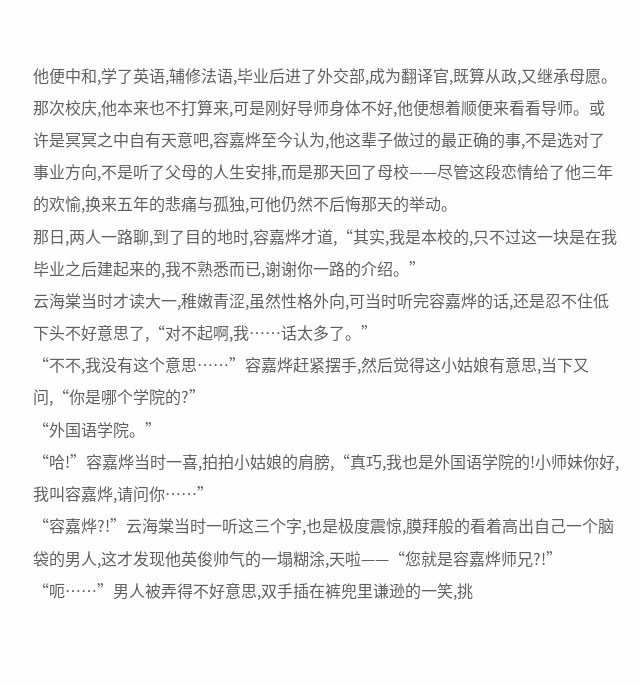他便中和,学了英语,辅修法语,毕业后进了外交部,成为翻译官,既算从政,又继承母愿。
那次校庆,他本来也不打算来,可是刚好导师身体不好,他便想着顺便来看看导师。或许是冥冥之中自有天意吧,容嘉烨至今认为,他这辈子做过的最正确的事,不是选对了事业方向,不是听了父母的人生安排,而是那天回了母校——尽管这段恋情给了他三年的欢愉,换来五年的悲痛与孤独,可他仍然不后悔那天的举动。
那日,两人一路聊,到了目的地时,容嘉烨才道,“其实,我是本校的,只不过这一块是在我毕业之后建起来的,我不熟悉而已,谢谢你一路的介绍。”
云海棠当时才读大一,稚嫩青涩,虽然性格外向,可当时听完容嘉烨的话,还是忍不住低下头不好意思了,“对不起啊,我……话太多了。”
“不不,我没有这个意思……”容嘉烨赶紧摆手,然后觉得这小姑娘有意思,当下又问,“你是哪个学院的?”
“外国语学院。”
“哈!”容嘉烨当时一喜,拍拍小姑娘的肩膀,“真巧,我也是外国语学院的!小师妹你好,我叫容嘉烨,请问你……”
“容嘉烨?!”云海棠当时一听这三个字,也是极度震惊,膜拜般的看着高出自己一个脑袋的男人,这才发现他英俊帅气的一塌糊涂,天啦——“您就是容嘉烨师兄?!”
“呃……”男人被弄得不好意思,双手插在裤兜里谦逊的一笑,挑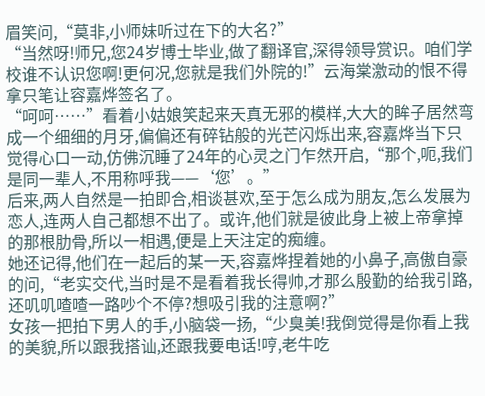眉笑问,“莫非,小师妹听过在下的大名?”
“当然呀!师兄,您24岁博士毕业,做了翻译官,深得领导赏识。咱们学校谁不认识您啊!更何况,您就是我们外院的!”云海棠激动的恨不得拿只笔让容嘉烨签名了。
“呵呵……”看着小姑娘笑起来天真无邪的模样,大大的眸子居然弯成一个细细的月牙,偏偏还有碎钻般的光芒闪烁出来,容嘉烨当下只觉得心口一动,仿佛沉睡了24年的心灵之门乍然开启,“那个,呃,我们是同一辈人,不用称呼我——‘您’。”
后来,两人自然是一拍即合,相谈甚欢,至于怎么成为朋友,怎么发展为恋人,连两人自己都想不出了。或许,他们就是彼此身上被上帝拿掉的那根肋骨,所以一相遇,便是上天注定的痴缠。
她还记得,他们在一起后的某一天,容嘉烨捏着她的小鼻子,高傲自豪的问,“老实交代,当时是不是看着我长得帅,才那么殷勤的给我引路,还叽叽喳喳一路吵个不停?想吸引我的注意啊?”
女孩一把拍下男人的手,小脑袋一扬,“少臭美!我倒觉得是你看上我的美貌,所以跟我搭讪,还跟我要电话!哼,老牛吃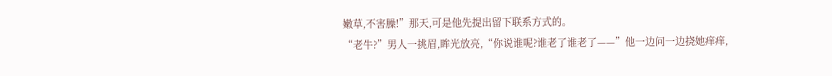嫩草,不害臊!”那天,可是他先提出留下联系方式的。
“老牛?”男人一挑眉,眸光放亮,“你说谁呢?谁老了谁老了——”他一边问一边挠她痒痒,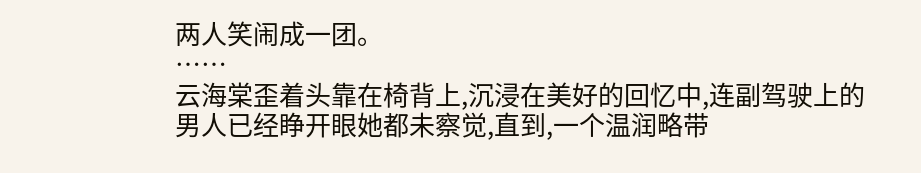两人笑闹成一团。
……
云海棠歪着头靠在椅背上,沉浸在美好的回忆中,连副驾驶上的男人已经睁开眼她都未察觉,直到,一个温润略带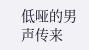低哑的男声传来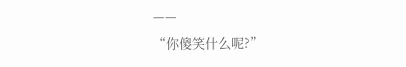——
“你傻笑什么呢?”